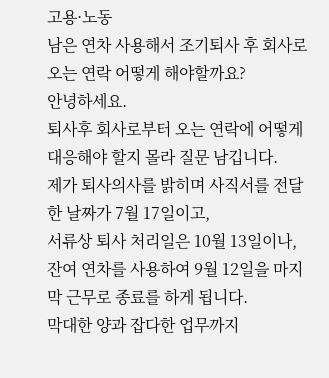고용·노동
남은 연차 사용해서 조기퇴사 후 회사로 오는 연락 어떻게 해야할까요?
안녕하세요.
퇴사후 회사로부터 오는 연락에 어떻게 대응해야 할지 몰라 질문 남깁니다.
제가 퇴사의사를 밝히며 사직서를 전달한 날짜가 7월 17일이고,
서류상 퇴사 처리일은 10월 13일이나, 잔여 연차를 사용하여 9월 12일을 마지막 근무로 종료를 하게 됩니다.
막대한 양과 잡다한 업무까지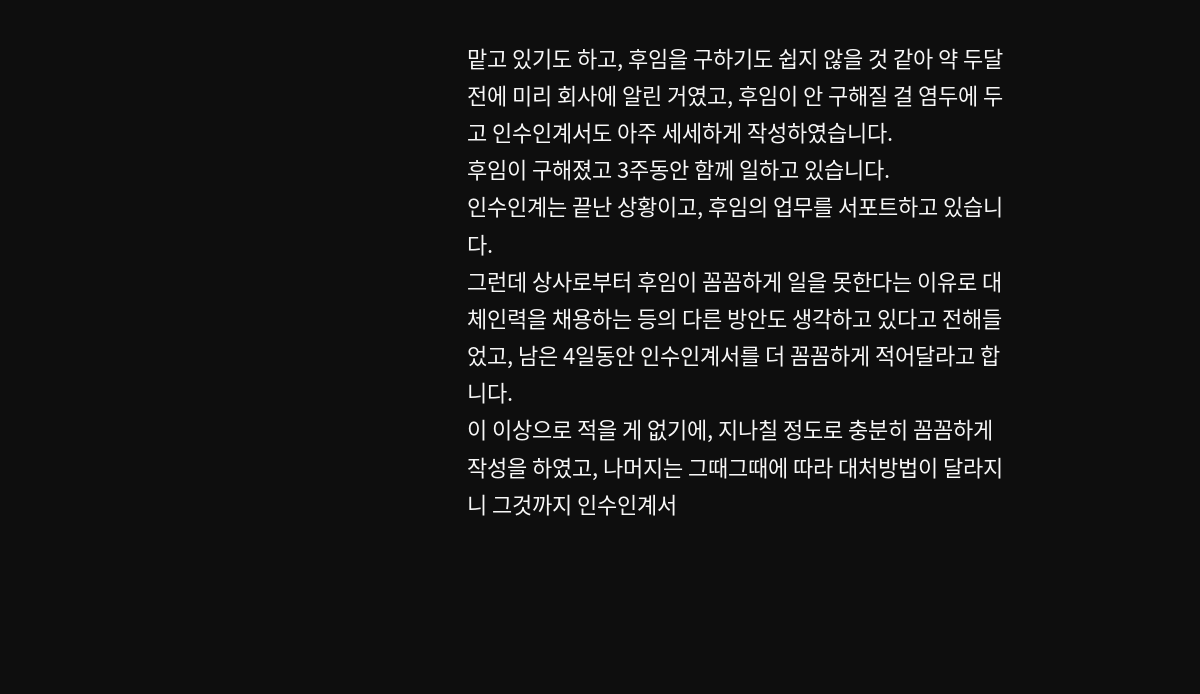맡고 있기도 하고, 후임을 구하기도 쉽지 않을 것 같아 약 두달전에 미리 회사에 알린 거였고, 후임이 안 구해질 걸 염두에 두고 인수인계서도 아주 세세하게 작성하였습니다.
후임이 구해졌고 3주동안 함께 일하고 있습니다.
인수인계는 끝난 상황이고, 후임의 업무를 서포트하고 있습니다.
그런데 상사로부터 후임이 꼼꼼하게 일을 못한다는 이유로 대체인력을 채용하는 등의 다른 방안도 생각하고 있다고 전해들었고, 남은 4일동안 인수인계서를 더 꼼꼼하게 적어달라고 합니다.
이 이상으로 적을 게 없기에, 지나칠 정도로 충분히 꼼꼼하게 작성을 하였고, 나머지는 그때그때에 따라 대처방법이 달라지니 그것까지 인수인계서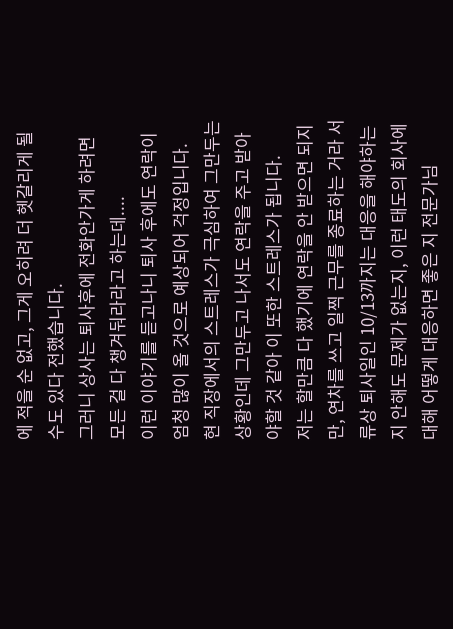에 적을 순 없고, 그게 오히려 더 헷갈리게 될 수도 있다 전했습니다.
그러니 상사는 퇴사후에 전화안가게 하려면 모든 걸 다 챙겨둬라라고 하는데....
이런 이야기를 듣고나니 퇴사 후에도 연락이 엄청 많이 올 것으로 예상되어 걱정입니다.
현 직장에서의 스트레스가 극심하여 그만두는 상황인데 그만두고 나서도 연락을 주고 받아야할 것 같아 이 또한 스트레스가 됩니다.
저는 할만큼 다 했기에 연락을 안 받으면 되지만, 연차를 쓰고 일찍 근무를 종료하는 거라 서류상 퇴사일인 10/13까지는 대응을 해야하는지 안해도 문제가 없는지, 이런 태도의 회사에 대해 어떻게 대응하면 좋은 지 전문가님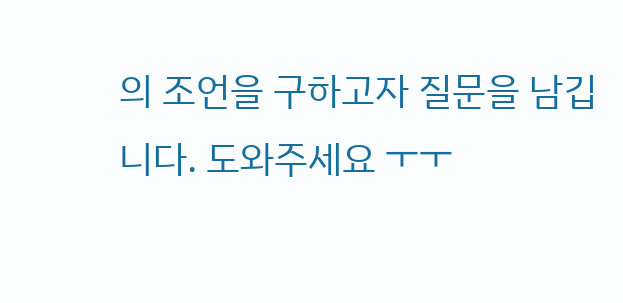의 조언을 구하고자 질문을 남깁니다. 도와주세요 ㅜㅜ